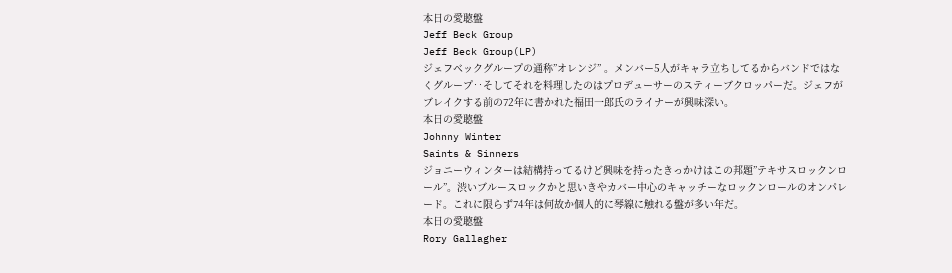本日の愛聴盤
Jeff Beck Group
Jeff Beck Group(LP)
ジェフベックグループの通称”オレンジ” 。メンバー5人がキャラ立ちしてるからバンドではなくグループ‥そしてそれを料理したのはプロデューサーのスティーブクロッパーだ。ジェフがブレイクする前の72年に書かれた福田一郎氏のライナーが興味深い。
本日の愛聴盤
Johnny Winter
Saints & Sinners
ジョニーウィンターは結構持ってるけど興味を持ったきっかけはこの邦題”テキサスロックンロール”。渋いブルースロックかと思いきやカバー中心のキャッチーなロックンロールのオンパレード。これに限らず74年は何故か個人的に琴線に触れる盤が多い年だ。
本日の愛聴盤
Rory Gallagher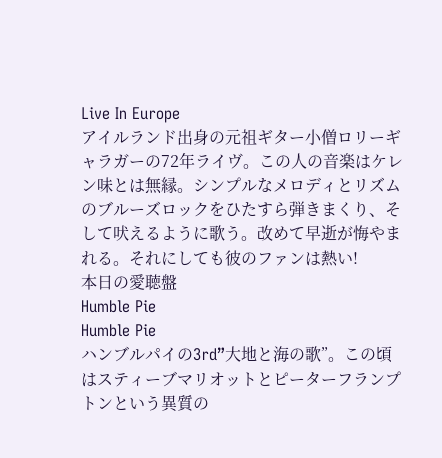Live In Europe
アイルランド出身の元祖ギター小僧ロリーギャラガーの72年ライヴ。この人の音楽はケレン味とは無縁。シンプルなメロディとリズムのブルーズロックをひたすら弾きまくり、そして吠えるように歌う。改めて早逝が悔やまれる。それにしても彼のファンは熱い!
本日の愛聴盤
Humble Pie
Humble Pie
ハンブルパイの3rd”大地と海の歌”。この頃はスティーブマリオットとピーターフランプトンという異質の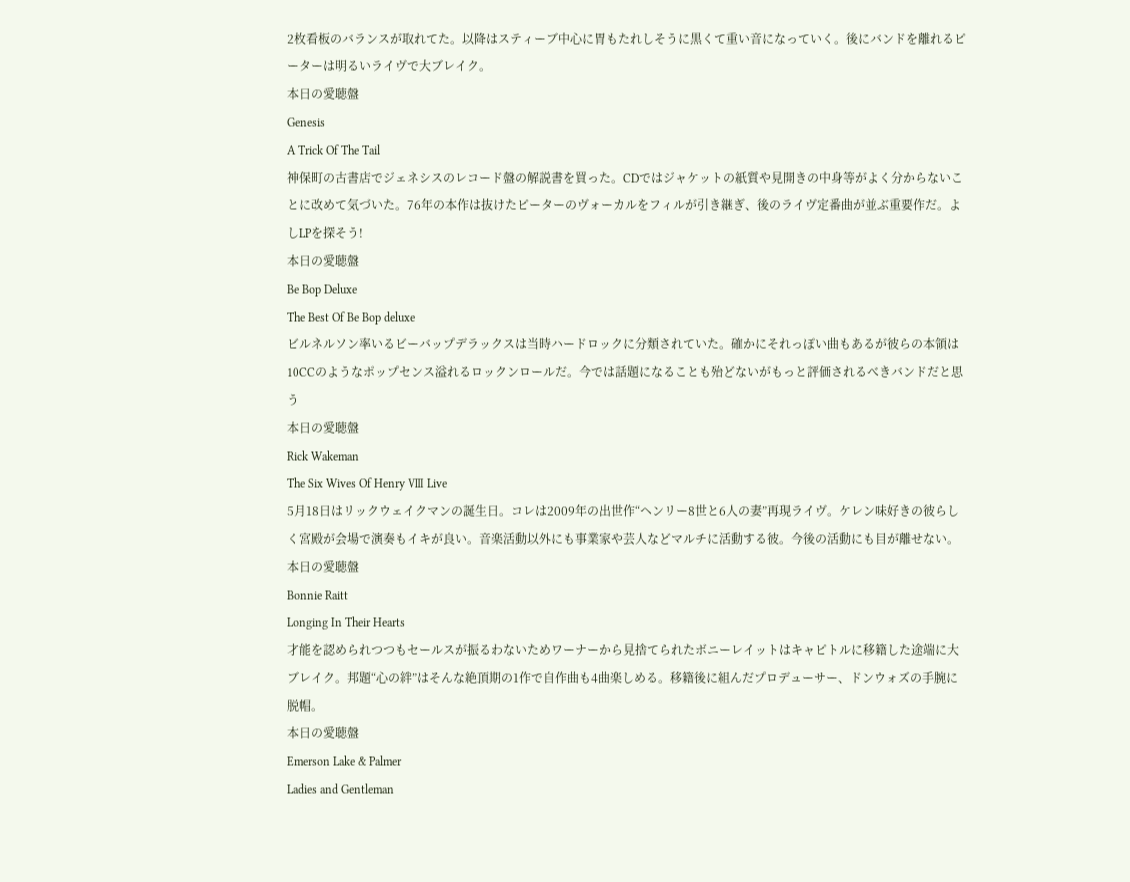2枚看板のバランスが取れてた。以降はスティーブ中心に胃もたれしそうに黒くて重い音になっていく。後にバンドを離れるピーターは明るいライヴで大ブレイク。
本日の愛聴盤
Genesis
A Trick Of The Tail
神保町の古書店でジェネシスのレコード盤の解説書を買った。CDではジャケットの紙質や見開きの中身等がよく分からないことに改めて気づいた。76年の本作は抜けたピーターのヴォーカルをフィルが引き継ぎ、後のライヴ定番曲が並ぶ重要作だ。よしLPを探そう!
本日の愛聴盤
Be Bop Deluxe
The Best Of Be Bop deluxe
ビルネルソン率いるビーバップデラックスは当時ハードロックに分類されていた。確かにそれっぽい曲もあるが彼らの本領は10CCのようなポップセンス溢れるロックンロールだ。今では話題になることも殆どないがもっと評価されるべきバンドだと思う
本日の愛聴盤
Rick Wakeman
The Six Wives Of Henry Ⅷ Live
5月18日はリックウェイクマンの誕生日。コレは2009年の出世作“ヘンリー8世と6人の妻”再現ライヴ。ケレン味好きの彼らしく宮殿が会場で演奏もイキが良い。音楽活動以外にも事業家や芸人などマルチに活動する彼。今後の活動にも目が離せない。
本日の愛聴盤
Bonnie Raitt
Longing In Their Hearts
才能を認められつつもセールスが振るわないためワーナーから見捨てられたボニーレイットはキャピトルに移籍した途端に大ブレイク。邦題“心の絆”はそんな絶頂期の1作で自作曲も4曲楽しめる。移籍後に組んだプロデューサー、ドンウォズの手腕に脱帽。
本日の愛聴盤
Emerson Lake & Palmer
Ladies and Gentleman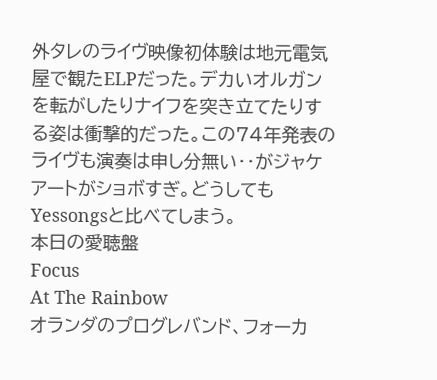外タレのライヴ映像初体験は地元電気屋で観たELPだった。デカいオルガンを転がしたりナイフを突き立てたりする姿は衝撃的だった。この74年発表のライヴも演奏は申し分無い‥がジャケアートがショボすぎ。どうしてもYessongsと比べてしまう。
本日の愛聴盤
Focus
At The Rainbow
オランダのプログレバンド、フォーカ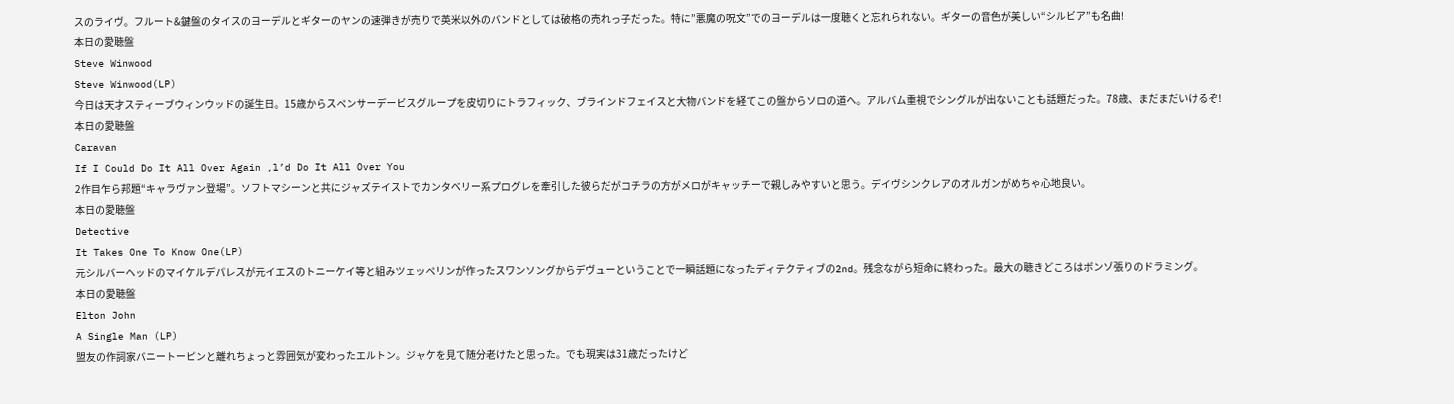スのライヴ。フルート&鍵盤のタイスのヨーデルとギターのヤンの速弾きが売りで英米以外のバンドとしては破格の売れっ子だった。特に”悪魔の呪文”でのヨーデルは一度聴くと忘れられない。ギターの音色が美しい“シルビア”も名曲!
本日の愛聴盤
Steve Winwood
Steve Winwood(LP)
今日は天才スティーブウィンウッドの誕生日。15歳からスペンサーデービスグループを皮切りにトラフィック、ブラインドフェイスと大物バンドを経てこの盤からソロの道へ。アルバム重視でシングルが出ないことも話題だった。78歳、まだまだいけるぞ!
本日の愛聴盤
Caravan
If I Could Do It All Over Again ,l’d Do It All Over You
2作目乍ら邦題“キャラヴァン登場”。ソフトマシーンと共にジャズテイストでカンタベリー系プログレを牽引した彼らだがコチラの方がメロがキャッチーで親しみやすいと思う。デイヴシンクレアのオルガンがめちゃ心地良い。
本日の愛聴盤
Detective
It Takes One To Know One(LP)
元シルバーヘッドのマイケルデパレスが元イエスのトニーケイ等と組みツェッペリンが作ったスワンソングからデヴューということで一瞬話題になったディテクティブの2nd。残念ながら短命に終わった。最大の聴きどころはボンゾ張りのドラミング。
本日の愛聴盤
Elton John
A Single Man (LP)
盟友の作詞家バニートーピンと離れちょっと雰囲気が変わったエルトン。ジャケを見て随分老けたと思った。でも現実は31歳だったけど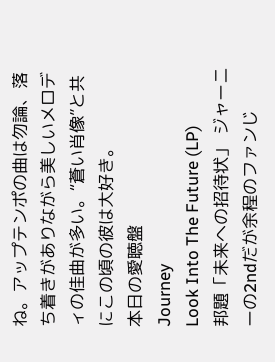ね。アップテンポの曲は勿論、落ち着きがありながら美しいメロディの佳曲が多い。“蒼い肖像”と共にこの頃の彼は大好き。
本日の愛聴盤
Journey
Look Into The Future (LP)
邦題「未来への招待状」 ジャーニーの2ndだが余程のファンじ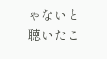ゃないと聴いたこ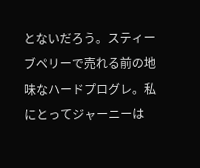とないだろう。スティーブペリーで売れる前の地味なハードプログレ。私にとってジャーニーは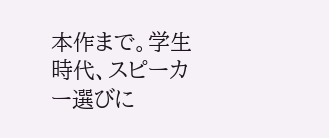本作まで。学生時代、スピーカー選びに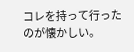コレを持って行ったのが懐かしい。